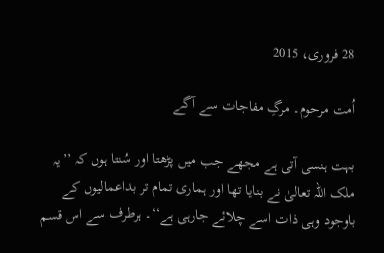28 فروری، 2015

اُمت مرحوم۔ مرگِ مفاجات سے آگے

بہت ہنسی آتی ہے مجھے جب میں پڑھتا اور سُنتا ہوں کہ ’’یہ ملک اللہ تعالیٰ نے بنایا تھا اور ہماری تمام تر بداعمالیوں کے باوجود وہی ذات اسے چلائے جارہی ہے‘‘۔ ہرطرف سے اس قسم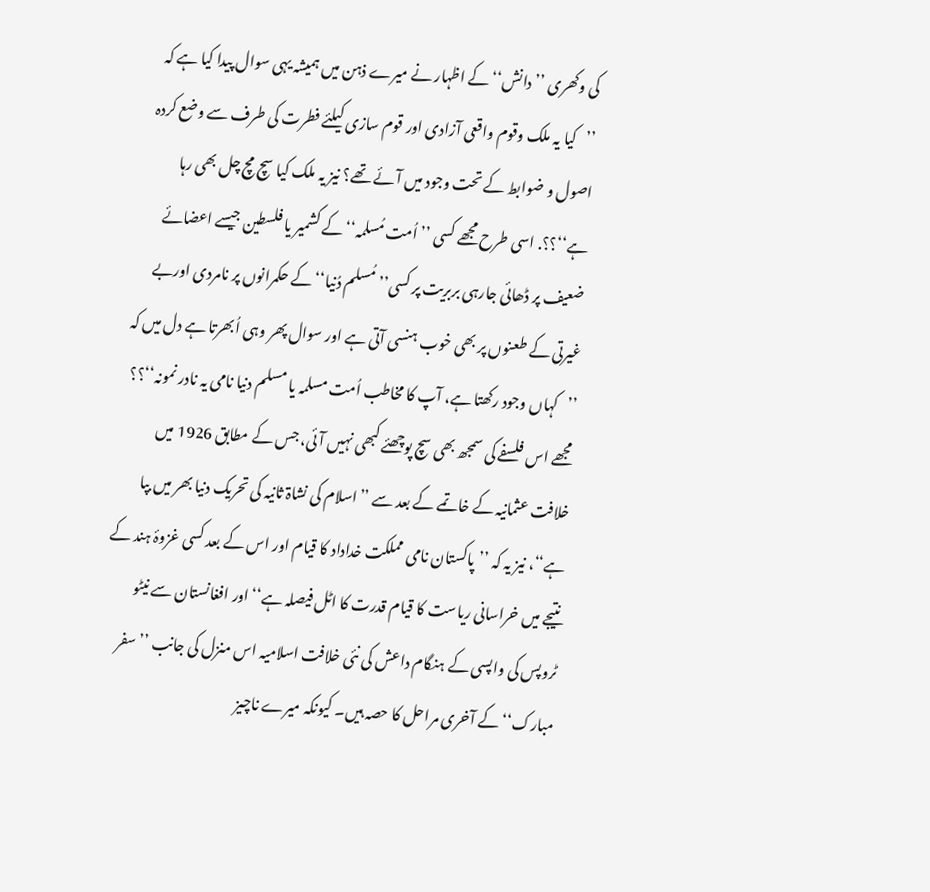کی وکھری ’’دانش‘‘کے اظہار نے میرے ذہن میں ہمیشہ یہی سوال پیدا کیا ہے کہ ’’کیا یہ ملک وقوم واقعی آزادی اور قوم سازی کیلئے فطرت کی طرف سے وضع کردہ اصول و ضوابط کے تحت وجود میں آئے تھے؟ نیز یہ ملک کیا سچ مچ چل بھی رہا ہے‘‘؟؟. اسی طرح مجھے کسی ’’اُمت مُسلمہ‘‘ کے کشمیر یا فلسطین جیسے اعضائے ضعیف پر ڈھائی جارہی بربریت پر کسی’’مُسلم دُنیا‘‘ کے حکمرانوں پر نامردی اوربے غیرتی کے طعنوں پر بھی خوب ہنسی آتی ہے اور سوال پھر وہی اُبھرتا ہے دل میں کہ ’’کہاں وجود رکھتا ہے، آپ کا مخاطب اُمت مسلمہ یا مسلم دنیا نامی یہ نادر نمونہ‘‘؟؟ مجھے اس فلسفے کی سمجھ بھی سچ پوچھئے کبھی نہیں آئی، جس کے مطابق 1926 میں خلافت عثمانیہ کے خاتمے کے بعد سے ’’اسلام کی نشاۃ ثانیہ کی تحریک دنیا بھر میں بپا ہے‘‘، نیز یہ کہ ’’پاکستان نامی مملکت خداداد کا قیام اور اس کے بعد کسی غزوۂ ہند کے نتیجے میں خراسانی ریاست کا قیام قدرت کا اٹل فیصلہ ہے‘‘ اور افغانستان سے نیٹو ٹروپس کی واپسی کے ہنگام داعش کی نئی خلافت اسلامیہ اس منزل کی جانب ’’سفر مبارک‘‘ کے آخری مراحل کا حصہ ہیں۔ کیونکہ میرے ناچیز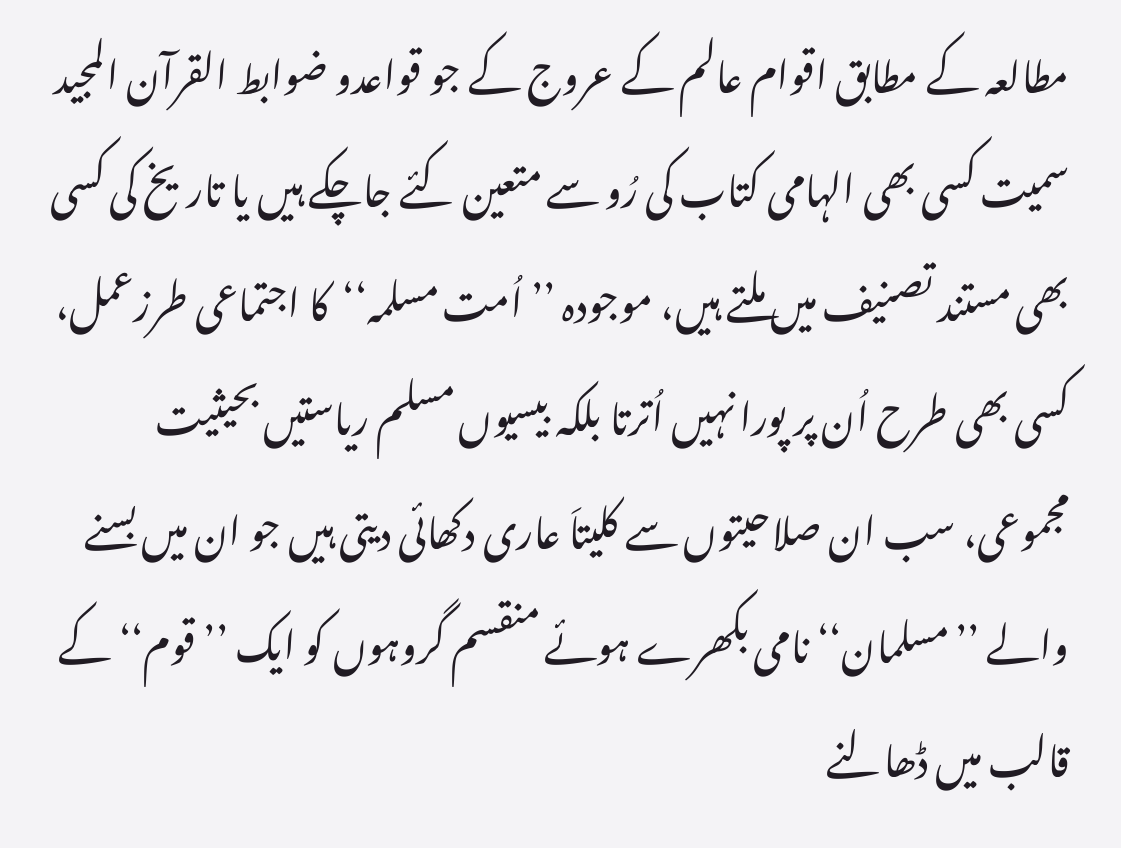مطالعہ کے مطابق اقوام عالم کے عروج کے جو قواعدو ضوابط القرآن المجید سمیت کسی بھی الہامی کتاب کی رُو سے متعین کئے جاچکے ہیں یا تاریخ کی کسی بھی مستند تصنیف میں ملتے ہیں، موجودہ ’’اُمت مسلمہ‘‘کا اجتماعی طرزعمل، کسی بھی طرح اُن پر پورا نہیں اُترتا بلکہ بیسیوں مسلم ریاستیں بحیثیت مجموعی، سب ان صلاحیتوں سے کلیتاَ عاری دکھائی دیتی ہیں جو ان میں بسنے والے ’’مسلمان‘‘ نامی بکھرے ہوئے منقسم گروہوں کو ایک ’’قوم‘‘ کے قالب میں ڈھالنے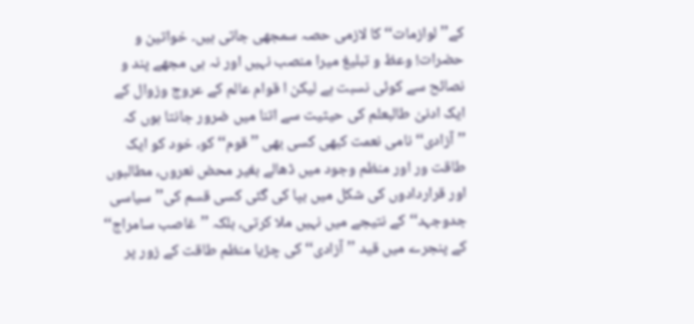کے’’ لوازمات‘‘ کا لازمی حصہ سمجھی جاتی ہیں۔ خواتین و حضرات! وعظ و تبلیغ میرا منصب نہیں اور نہ ہی مجھے پند و نصائح سے کوئی نسبت ہے لیکن ا قوام عالم کے عروج وزوال کے ایک ادنیٰ طالبعلم کی حیثیت سے اتنا میں ضرور جانتا ہوں کہ ’’آزادی‘‘ نامی نعمت کبھی کسی بھی ’’قوم‘‘ کو، خود کو ایک طاقت ور اور منظم وجود میں ڈھالے بغیر محض نعروں، مطالبوں اور قراردادوں کی شکل میں بپا کی گئی کسی قسم کی’’سیاسی جدوجہد‘‘کے نتیجے میں نہیں ملا کرتی، بلکہ ’’غاصب سامراج‘‘ کے پنجرے میں قید ’’آزادی‘‘ کی چڑیا منظم طاقت کے زور پر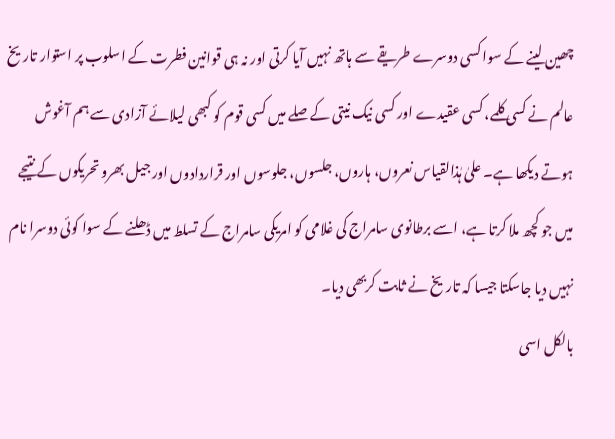چھین لینے کے سوا کسی دوسرے طریقے سے ہاتھ نہیں آیا کرتی اور نہ ہی قوانین فطرت کے اسلوب پر استوار تاریخ عالم نے کسی کلمے، کسی عقیدے اور کسی نیک نیتی کے صلے میں کسی قوم کو کبھی لیلائے آزادی سے ہم آغوش ہوتے دیکھا ہے۔ علیٰ ہٰذالقیاس نعروں، ہاروں، جلسوں، جلوسوں اور قراردادوں اور جیل بھرو تحریکوں کے نتیجے میں جو کچھ ملا کرتا ہے، اسے برطانوی سامراج کی غلامی کو امریکی سامراج کے تسلط میں ڈھلنے کے سوا کوئی دوسرا نام نہیں دیا جاسکتا جیسا کہ تاریخ نے ثابت کربھی دیا۔
بالکل اسی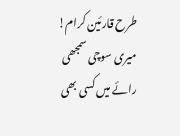طرح قارئین کرام! میری سوچی سمجھی رائے میں کسی بھی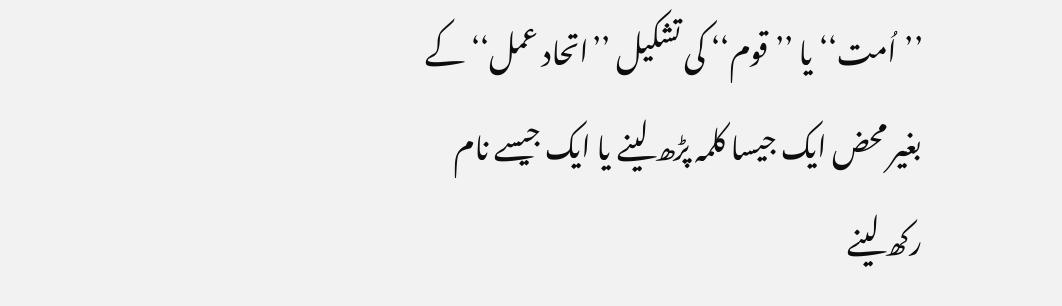’’اُمت‘‘ یا ’’قوم‘‘ کی تشکیل ’’اتحاد عمل‘‘ کے بغیر محض ایک جیسا کلمہ پڑھ لینے یا ایک جیسے نام رکھ لینے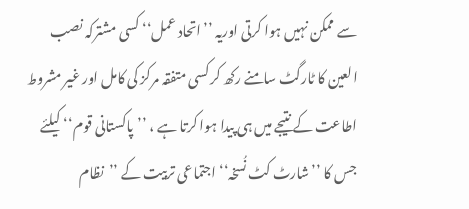سے ممکن نہیں ہوا کرتی اوریہ ’’اتحاد عمل‘‘ کسی مشترکہ نصب العین کا ٹارگٹ سامنے رکھ کر کسی متفقہ مرکز کی کامل اور غیر مشروط اطاعت کے نتیجے میں ہی پیدا ہوا کرتا ہے ، ’’پاکستانی قوم‘‘ کیلئے جس کا ’’شارٹ کٹ نُسخہ‘‘ اجتماعی تربیت کے ’’نظام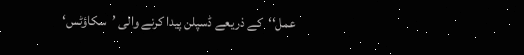عمل‘‘کے ذریعے ڈسپلن پیدا کرنے والی ’سکاؤٹس‘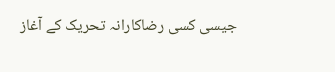جیسی کسی رضاکارانہ تحریک کے آغاز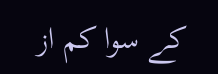کے سوا کم از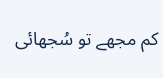کم مجھے تو سُجھائی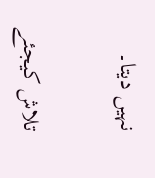نہیں دیتا۔

تلاش کیجئے